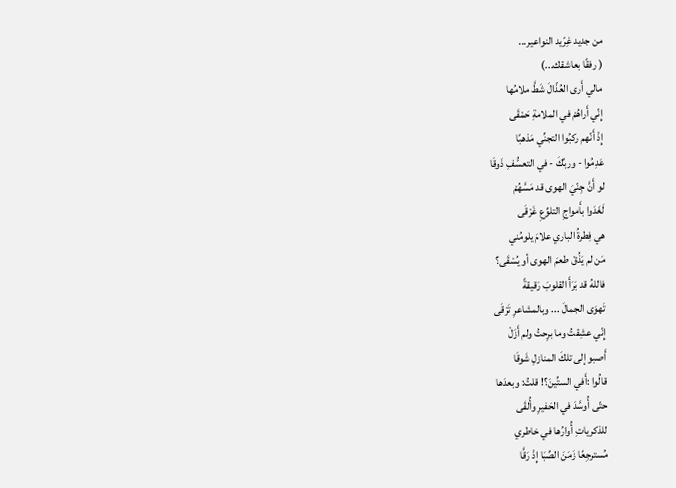من جديد غِرّيد النواعير...
( رفقًا بعاشقك...)
مالي أَرى العُذّالَ شَطَّ ملامُها
إِنّي أَراهُمْ في الملامةِ حَمْقَى
إِذْ أَنّهم ركبُوا التجنِّي مَذهبًا
عَدِمُوا - وربِّكَ - في التعسُّفِ ذَوقَا
لو أَنَّ جِنّيَ الهوى قد مَسَّهُمْ
لَغَدَوا بأَمواجِ التلوِّعِ غَرْقَى
هي فِطرةُ الباري علامَ يلومُني
مَن لم يَذُقْ طعمَ الهوى أو يُسْقَى؟
فاللهُ قد بَرَأَ القلوبَ رَقيقةً
تَهوَى الجمالَ ... وبالمشاعرِ تَرْقَى
إِنّي عشِقتُ وما برِحتُ ولم أَزَلْ
أَصبو إلى تلكَ المنازلِ شَوقَا
قالُوا :أَفي الستِّينَ؟! قلتُ: وبعدَها
حتّى أُوسَّدَ في الحَفيرِ وأُلقَى
للذكرياتِ أُوارُها في خاطري
مُسترجِعًا زَمَنَ الصِّبَا إِذْ رَقَّا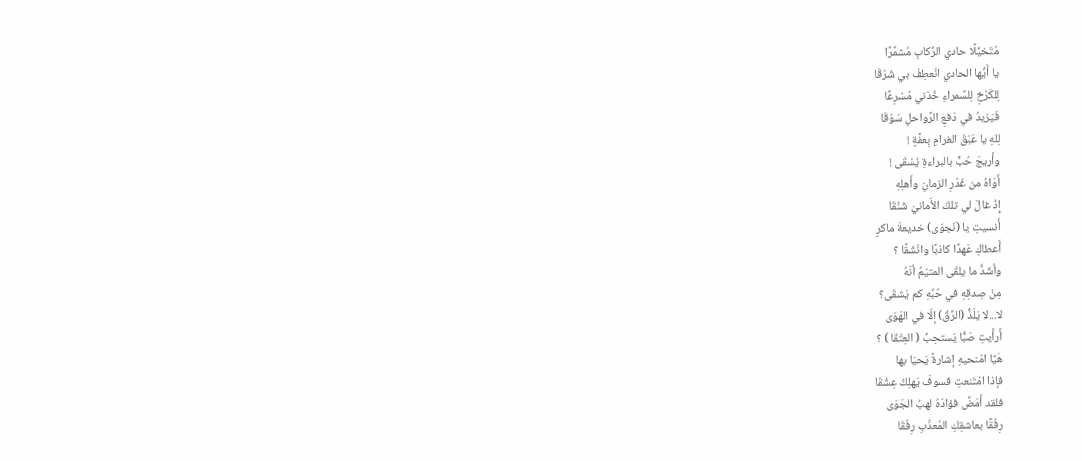مُتَخيِّلًا حادي الرِّكابِ مُشمِّرًا
يا أَيُّها الحادي انْعطِفْ بي شَرْقَا
لِلكَرْخِ لِلسَّمراءِ خُذني مُسْرِعًا
فَيَزيدُ في دَفعِ الرَّواحلِ سَوْقَا
لِلهِ يا عَبَقَ الغرامِ بِعفَّةٍ !
وأَريجَ حُبٍّ بالبراءةِ يُسْقَى !
أَوّاهُ من غَدْرِ الزمانِ وأَهلِهِ
إِذْ غالَ لي تلكَ الأَمانيَ شَنْقَا
أَنسيتِ يا (نَجوَى) خديعةَ ماكرٍ
أَعطاكِ عَهدًا كاذبًا وانْشَقَّا ؟
وأشَدُّ ما يلقَى المتيّمُ أنّهُ
مِنْ صِدقِهِ في حُبِّهِ كم يَشقَى؟
لا...لا يَلَذُّ (الرِّقُ) إلّا في الهَوَى
أَرأَيتِ صَبًّا يَستحِبُّ ( العِتْقَا ) ؟
هَيَّا امْنحيهِ إشارةً يَحيَا بها
فإذا امْتَنعتِ فسوفَ يَهلِكُ عِشْقَا
فلقد أَمَضَّ فؤادَهُ لهبُ الجَوَى
رِفْقًا بعاشقِكِ المُعذّبِ رِفْقَا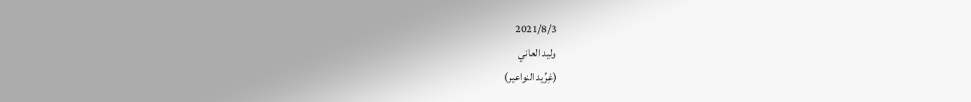2021/8/3
وليد العاني
(غِرِّيد النواعير)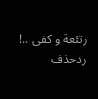رتئعة و كفى ..!
ردحذف